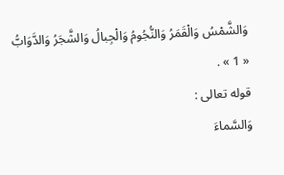وَالشَّمْسُ وَالْقَمَرُ وَالنُّجُومُ وَالْجِبالُ وَالشَّجَرُ وَالدَّوَابُّ
« 1 » .
قوله تعالى :
وَالسَّماءَ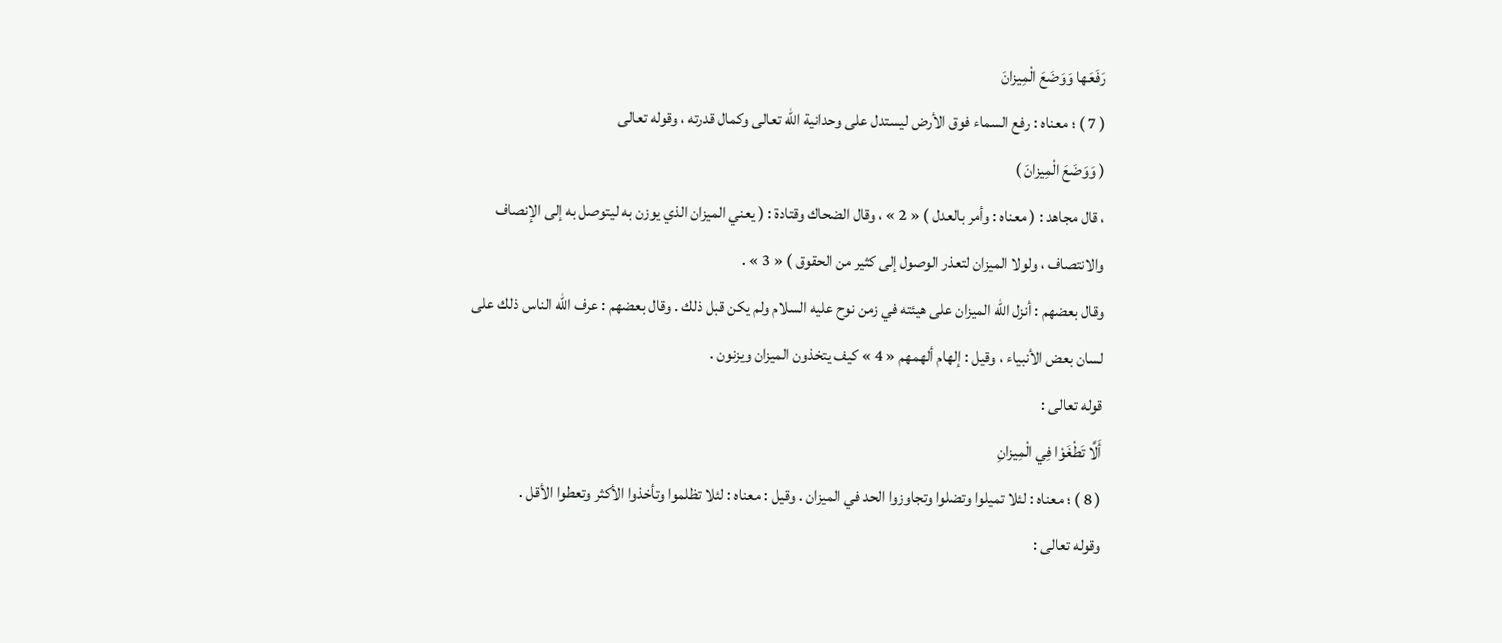رَفَعَها وَوَضَعَ الْمِيزانَ
( 7 ) ؛ معناه : رفع السماء فوق الأرض ليستدل على وحدانية الله تعالى وكمال قدرته ، وقوله تعالى
( وَوَضَعَ الْمِيزانَ )
، قال مجاهد : ( معناه : وأمر بالعدل ) « 2 » ، وقال الضحاك وقتادة : ( يعني الميزان الذي يوزن به ليتوصل به إلى الإنصاف والانتصاف ، ولولا الميزان لتعذر الوصول إلى كثير من الحقوق ) « 3 » .
وقال بعضهم : أنزل الله الميزان على هيئته في زمن نوح عليه السلام ولم يكن قبل ذلك . وقال بعضهم : عرف الله الناس ذلك على لسان بعض الأنبياء ، وقيل : إلهام ألهمهم « 4 » كيف يتخذون الميزان ويزنون .
قوله تعالى :
أَلَّا تَطْغَوْا فِي الْمِيزانِ
( 8 ) ؛ معناه : لئلا تميلوا وتضلوا وتجاوزوا الحد في الميزان . وقيل : معناه : لئلا تظلموا وتأخذوا الأكثر وتعطوا الأقل .
وقوله تعالى :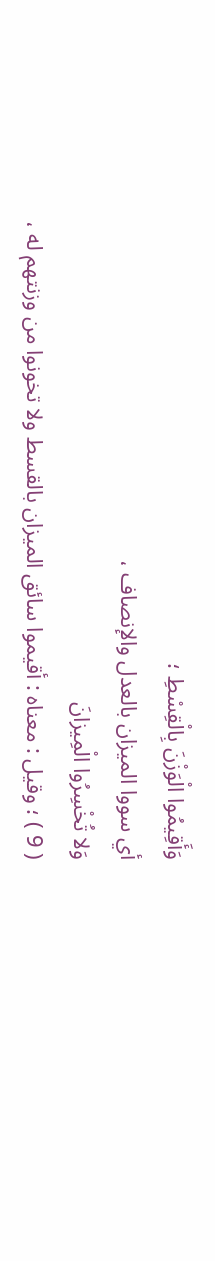وَأَقِيمُوا الْوَزْنَ بِالْقِسْطِ ؛
أي سووا الميزان بالعدل والإنصاف ،
وَلا تُخْسِرُوا الْمِيزانَ
( 9 ) ؛ وقيل : معناه : أقيموا سائق الميزان بالقسط ولا تخونوا من وزنتهم له ،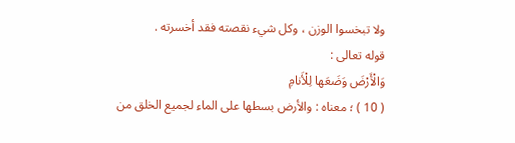ولا تبخسوا الوزن ، وكل شيء نقصته فقد أخسرته .
قوله تعالى :
وَالْأَرْضَ وَضَعَها لِلْأَنامِ
( 10 ) ؛ معناه : والأرض بسطها على الماء لجميع الخلق من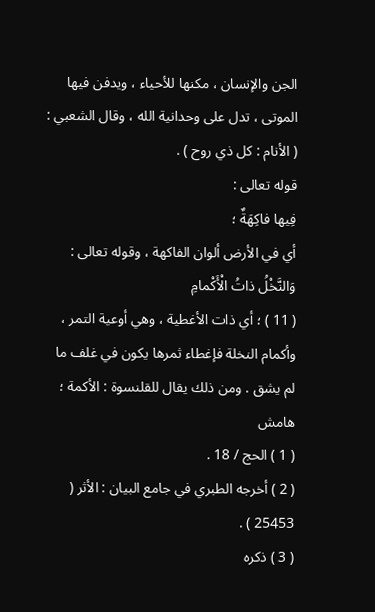الجن والإنسان ، مكنها للأحياء ، ويدفن فيها الموتى ، تدل على وحدانية الله ، وقال الشعبي : ( الأنام : كل ذي روح ) .
قوله تعالى :
فِيها فاكِهَةٌ ؛
أي في الأرض ألوان الفاكهة ، وقوله تعالى :
وَالنَّخْلُ ذاتُ الْأَكْمامِ
( 11 ) ؛ أي ذات الأغطية ، وهي أوعية التمر ، وأكمام النخلة فإغطاء ثمرها يكون في غلف ما لم يشق . ومن ذلك يقال للقلنسوة : الأكمة ؛
هامش
( 1 ) الحج / 18 .
( 2 ) أخرجه الطبري في جامع البيان : الأثر ( 25453 ) .
( 3 ) ذكره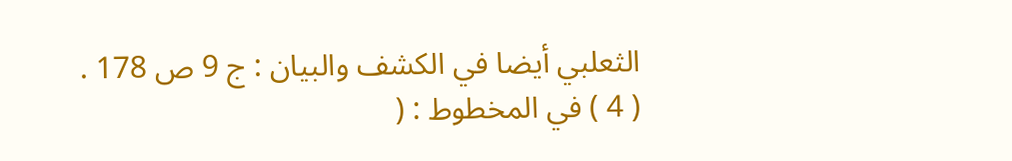الثعلبي أيضا في الكشف والبيان : ج 9 ص 178 .
( 4 ) في المخطوط : (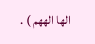الها الههم ) .